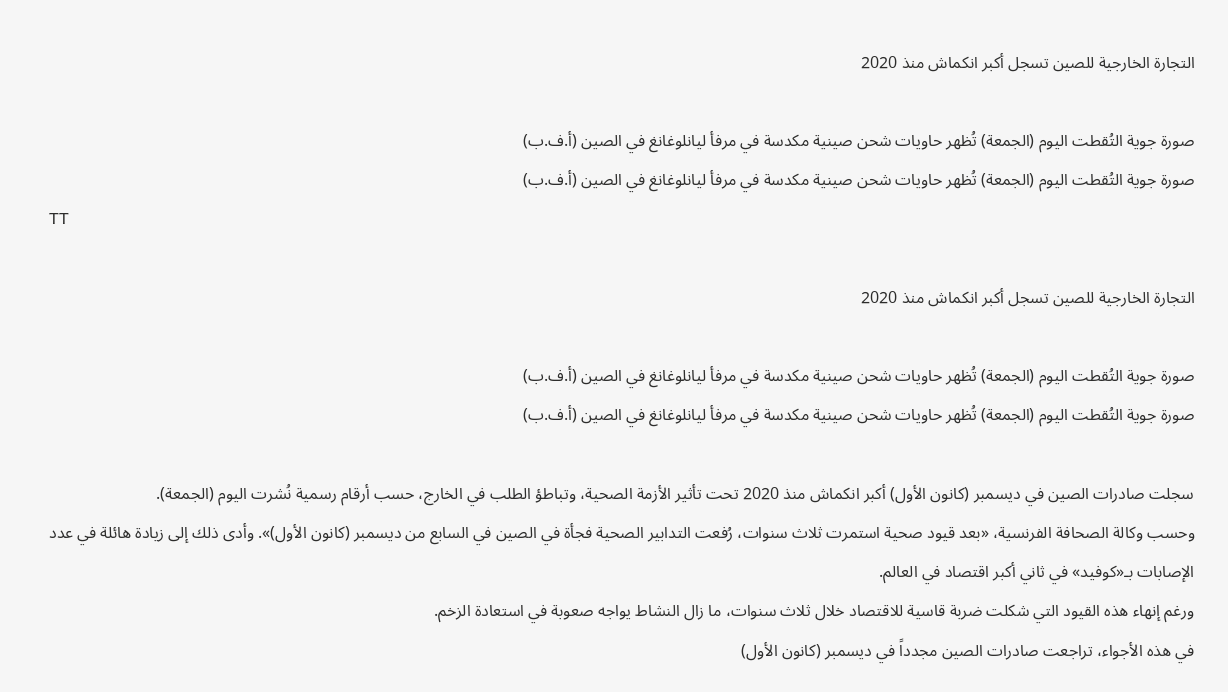التجارة الخارجية للصين تسجل أكبر انكماش منذ 2020

صورة جوية التُقطت اليوم (الجمعة) تُظهر حاويات شحن صينية مكدسة في مرفأ ليانلوغانغ في الصين (أ.ف.ب)
صورة جوية التُقطت اليوم (الجمعة) تُظهر حاويات شحن صينية مكدسة في مرفأ ليانلوغانغ في الصين (أ.ف.ب)
TT

التجارة الخارجية للصين تسجل أكبر انكماش منذ 2020

صورة جوية التُقطت اليوم (الجمعة) تُظهر حاويات شحن صينية مكدسة في مرفأ ليانلوغانغ في الصين (أ.ف.ب)
صورة جوية التُقطت اليوم (الجمعة) تُظهر حاويات شحن صينية مكدسة في مرفأ ليانلوغانغ في الصين (أ.ف.ب)

سجلت صادرات الصين في ديسمبر (كانون الأول) أكبر انكماش منذ 2020 تحت تأثير الأزمة الصحية، وتباطؤ الطلب في الخارج، حسب أرقام رسمية نُشرت اليوم (الجمعة).
وحسب وكالة الصحافة الفرنسية، «بعد قيود صحية استمرت ثلاث سنوات، رُفعت التدابير الصحية فجأة في الصين في السابع من ديسمبر (كانون الأول)». وأدى ذلك إلى زيادة هائلة في عدد الإصابات بـ«كوفيد» في ثاني أكبر اقتصاد في العالم.
ورغم إنهاء هذه القيود التي شكلت ضربة قاسية للاقتصاد خلال ثلاث سنوات، ما زال النشاط يواجه صعوبة في استعادة الزخم.
في هذه الأجواء، تراجعت صادرات الصين مجدداً في ديسمبر (كانون الأول)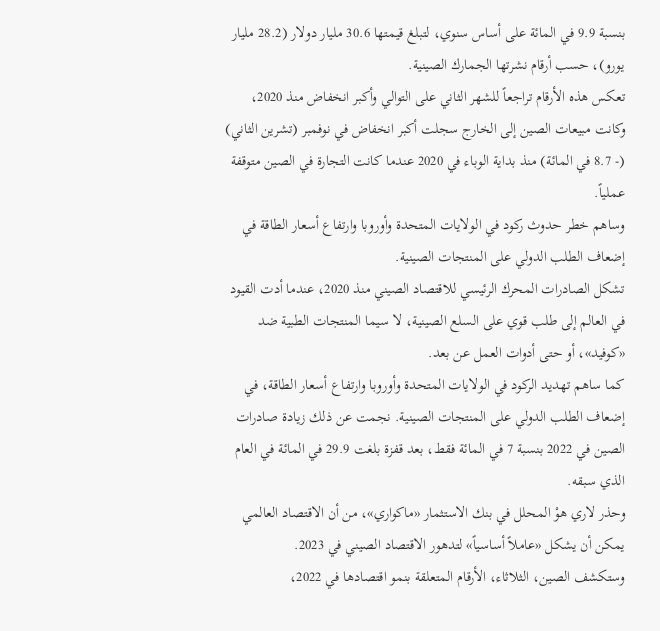بنسبة 9.9 في المائة على أساس سنوي، لتبلغ قيمتها 30.6 مليار دولار (28.2 مليار يورو)، حسب أرقام نشرتها الجمارك الصينية.
تعكس هذه الأرقام تراجعاً للشهر الثاني على التوالي وأكبر انخفاض منذ 2020، وكانت مبيعات الصين إلى الخارج سجلت أكبر انخفاض في نوفمبر (تشرين الثاني) (- 8.7 في المائة) منذ بداية الوباء في 2020 عندما كانت التجارة في الصين متوقفة عملياً.
وساهم خطر حدوث ركود في الولايات المتحدة وأوروبا وارتفاع أسعار الطاقة في إضعاف الطلب الدولي على المنتجات الصينية.
تشكل الصادرات المحرك الرئيسي للاقتصاد الصيني منذ 2020، عندما أدت القيود في العالم إلى طلب قوي على السلع الصينية، لا سيما المنتجات الطبية ضد «كوفيد»، أو حتى أدوات العمل عن بعد.
كما ساهم تهديد الركود في الولايات المتحدة وأوروبا وارتفاع أسعار الطاقة، في إضعاف الطلب الدولي على المنتجات الصينية. نجمت عن ذلك زيادة صادرات الصين في 2022 بنسبة 7 في المائة فقط، بعد قفزة بلغت 29.9 في المائة في العام الذي سبقه.
وحذر لاري هوْ المحلل في بنك الاستثمار «ماكواري»، من أن الاقتصاد العالمي يمكن أن يشكل «عاملاً أساسياً» لتدهور الاقتصاد الصيني في 2023.
وستكشف الصين، الثلاثاء، الأرقام المتعلقة بنمو اقتصادها في 2022،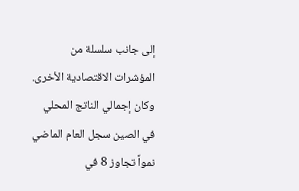إلى جانب سلسلة من المؤشرات الاقتصادية الأخرى.
وكان إجمالي الناتج المحلي في الصين سجل العام الماضي نمواً تجاوز 8 في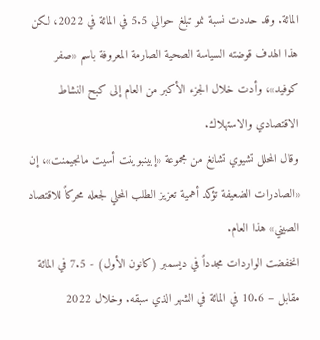المائة. وقد حددت نسبة نمو تبلغ حوالي 5.5 في المائة في 2022، لكن هذا الهدف قوضته السياسة الصحية الصارمة المعروفة باسم «صفر كوفيد»، وأدت خلال الجزء الأكبر من العام إلى كبح النشاط الاقتصادي والاستهلاك.
وقال المحلل تشيوي تشانغ من مجموعة «إبينبوينت أسيت مانجيمنت»، إن «الصادرات الضعيفة تؤكد أهمية تعزيز الطلب المحلي لجعله محركاً للاقتصاد الصيني» هذا العام.
انخفضت الواردات مجدداً في ديسمبر (كانون الأول) - 7.5 في المائة مقابل – 10.6 في المائة في الشهر الذي سبقه. وخلال 2022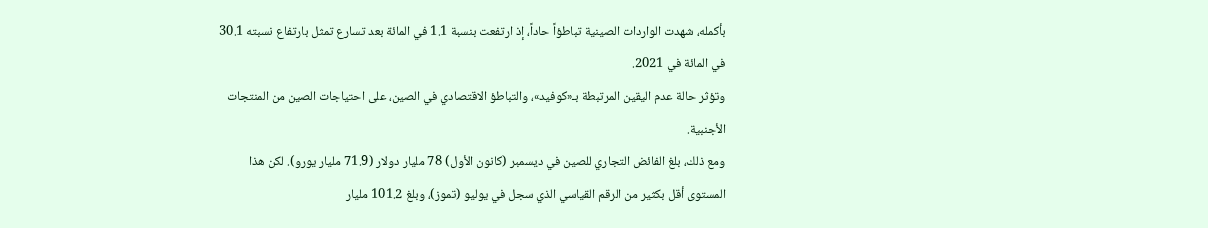بأكمله، شهدت الواردات الصينية تباطؤاً حاداً، إذ ارتفعت بنسبة 1.1 في المائة بعد تسارع تمثل بارتفاع نسبته 30.1 في المائة في 2021.
وتؤثر حالة عدم اليقين المرتبطة بـ«كوفيد»، والتباطؤ الاقتصادي في الصين، على احتياجات الصين من المنتجات الأجنبية.
ومع ذلك، بلغ الفائض التجاري للصين في ديسمبر (كانون الأول) 78 مليار دولار (71.9 مليار يورو). لكن هذا المستوى أقل بكثير من الرقم القياسي الذي سجل في يوليو (تموز)، وبلغ 101.2 مليار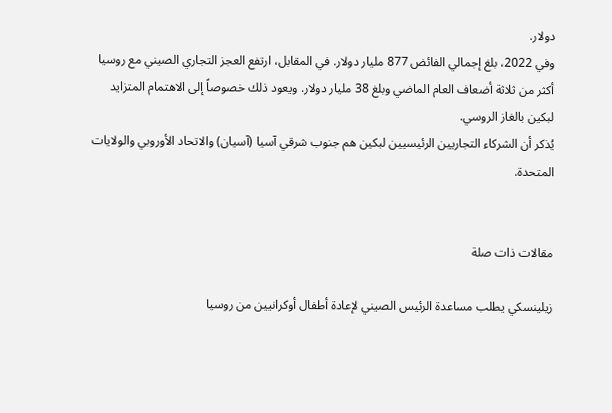دولار.
وفي 2022، بلغ إجمالي الفائض 877 مليار دولار. في المقابل، ارتفع العجز التجاري الصيني مع روسيا أكثر من ثلاثة أضعاف العام الماضي وبلغ 38 مليار دولار. ويعود ذلك خصوصاً إلى الاهتمام المتزايد لبكين بالغاز الروسي.
يُذكر أن الشركاء التجاريين الرئيسيين لبكين هم جنوب شرقي آسيا (آسيان) والاتحاد الأوروبي والولايات المتحدة.


مقالات ذات صلة

زيلينسكي يطلب مساعدة الرئيس الصيني لإعادة أطفال أوكرانيين من روسيا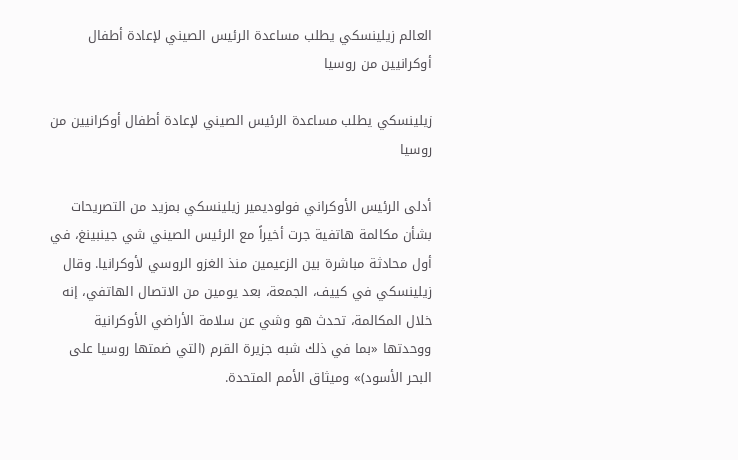العالم زيلينسكي يطلب مساعدة الرئيس الصيني لإعادة أطفال أوكرانيين من روسيا

زيلينسكي يطلب مساعدة الرئيس الصيني لإعادة أطفال أوكرانيين من روسيا

أدلى الرئيس الأوكراني فولوديمير زيلينسكي بمزيد من التصريحات بشأن مكالمة هاتفية جرت أخيراً مع الرئيس الصيني شي جينبينغ، في أول محادثة مباشرة بين الزعيمين منذ الغزو الروسي لأوكرانيا. وقال زيلينسكي في كييف، الجمعة، بعد يومين من الاتصال الهاتفي، إنه خلال المكالمة، تحدث هو وشي عن سلامة الأراضي الأوكرانية ووحدتها «بما في ذلك شبه جزيرة القرم (التي ضمتها روسيا على البحر الأسود)» وميثاق الأمم المتحدة.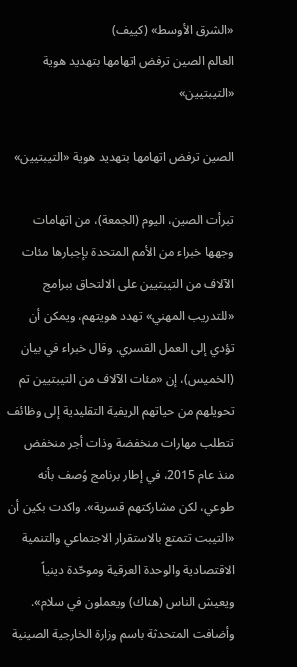«الشرق الأوسط» (كييف)
العالم الصين ترفض اتهامها بتهديد هوية «التيبتيين»

الصين ترفض اتهامها بتهديد هوية «التيبتيين»

تبرأت الصين، اليوم (الجمعة)، من اتهامات وجهها خبراء من الأمم المتحدة بإجبارها مئات الآلاف من التيبتيين على الالتحاق ببرامج «للتدريب المهني» تهدد هويتهم، ويمكن أن تؤدي إلى العمل القسري. وقال خبراء في بيان (الخميس)، إن «مئات الآلاف من التيبتيين تم تحويلهم من حياتهم الريفية التقليدية إلى وظائف تتطلب مهارات منخفضة وذات أجر منخفض منذ عام 2015، في إطار برنامج وُصف بأنه طوعي، لكن مشاركتهم قسرية». واكدت بكين أن «التيبت تتمتع بالاستقرار الاجتماعي والتنمية الاقتصادية والوحدة العرقية وموحّدة دينياً ويعيش الناس (هناك) ويعملون في سلام». وأضافت المتحدثة باسم وزارة الخارجية الصينية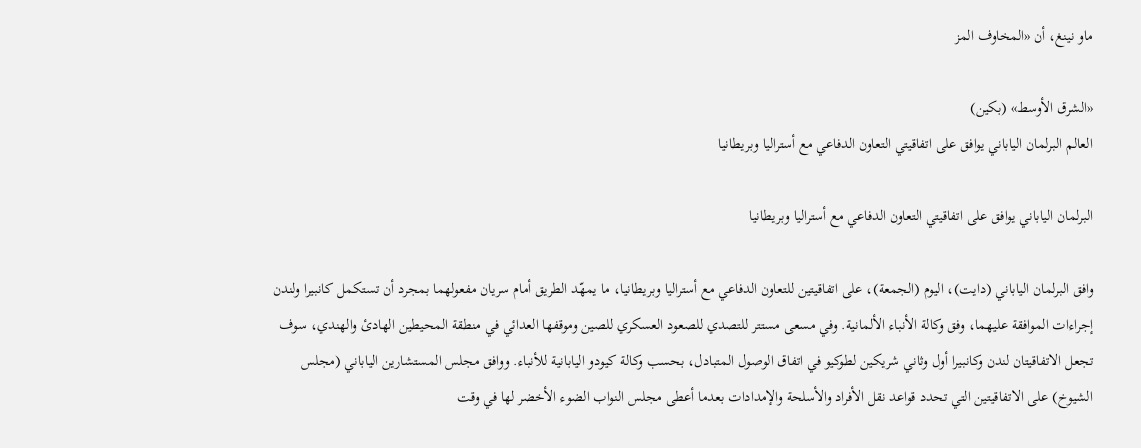ماو نينغ، أن «المخاوف المز

«الشرق الأوسط» (بكين)
العالم البرلمان الياباني يوافق على اتفاقيتي التعاون الدفاعي مع أستراليا وبريطانيا

البرلمان الياباني يوافق على اتفاقيتي التعاون الدفاعي مع أستراليا وبريطانيا

وافق البرلمان الياباني (دايت)، اليوم (الجمعة)، على اتفاقيتين للتعاون الدفاعي مع أستراليا وبريطانيا، ما يمهّد الطريق أمام سريان مفعولهما بمجرد أن تستكمل كانبيرا ولندن إجراءات الموافقة عليهما، وفق وكالة الأنباء الألمانية. وفي مسعى مستتر للتصدي للصعود العسكري للصين وموقفها العدائي في منطقة المحيطين الهادئ والهندي، سوف تجعل الاتفاقيتان لندن وكانبيرا أول وثاني شريكين لطوكيو في اتفاق الوصول المتبادل، بحسب وكالة كيودو اليابانية للأنباء. ووافق مجلس المستشارين الياباني (مجلس الشيوخ) على الاتفاقيتين التي تحدد قواعد نقل الأفراد والأسلحة والإمدادات بعدما أعطى مجلس النواب الضوء الأخضر لها في وقت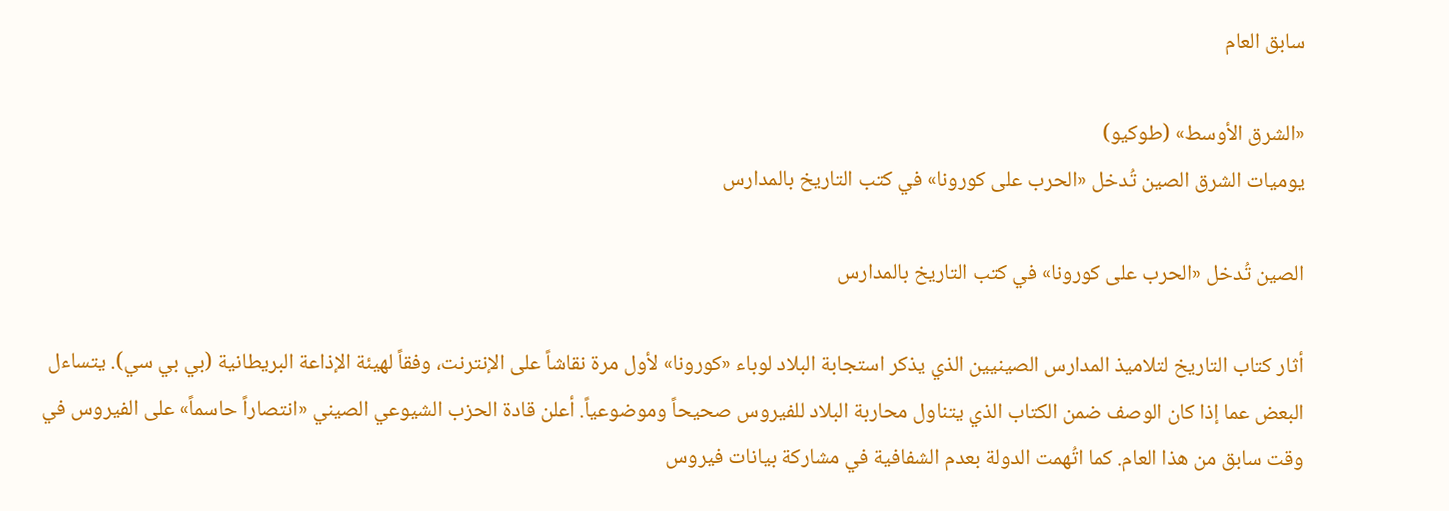سابق العام

«الشرق الأوسط» (طوكيو)
يوميات الشرق الصين تُدخل «الحرب على كورونا» في كتب التاريخ بالمدارس

الصين تُدخل «الحرب على كورونا» في كتب التاريخ بالمدارس

أثار كتاب التاريخ لتلاميذ المدارس الصينيين الذي يذكر استجابة البلاد لوباء «كورونا» لأول مرة نقاشاً على الإنترنت، وفقاً لهيئة الإذاعة البريطانية (بي بي سي). يتساءل البعض عما إذا كان الوصف ضمن الكتاب الذي يتناول محاربة البلاد للفيروس صحيحاً وموضوعياً. أعلن قادة الحزب الشيوعي الصيني «انتصاراً حاسماً» على الفيروس في وقت سابق من هذا العام. كما اتُهمت الدولة بعدم الشفافية في مشاركة بيانات فيروس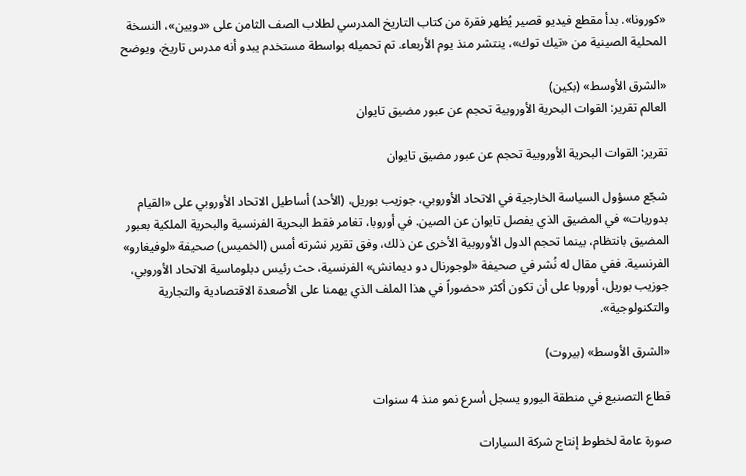«كورونا». بدأ مقطع فيديو قصير يُظهر فقرة من كتاب التاريخ المدرسي لطلاب الصف الثامن على «دويين»، النسخة المحلية الصينية من «تيك توك»، ينتشر منذ يوم الأربعاء. تم تحميله بواسطة مستخدم يبدو أنه مدرس تاريخ، ويوضح

«الشرق الأوسط» (بكين)
العالم تقرير: القوات البحرية الأوروبية تحجم عن عبور مضيق تايوان

تقرير: القوات البحرية الأوروبية تحجم عن عبور مضيق تايوان

شجّع مسؤول السياسة الخارجية في الاتحاد الأوروبي، جوزيب بوريل، (الأحد) أساطيل الاتحاد الأوروبي على «القيام بدوريات» في المضيق الذي يفصل تايوان عن الصين. في أوروبا، تغامر فقط البحرية الفرنسية والبحرية الملكية بعبور المضيق بانتظام، بينما تحجم الدول الأوروبية الأخرى عن ذلك، وفق تقرير نشرته أمس (الخميس) صحيفة «لوفيغارو» الفرنسية. ففي مقال له نُشر في صحيفة «لوجورنال دو ديمانش» الفرنسية، حث رئيس دبلوماسية الاتحاد الأوروبي، جوزيب بوريل، أوروبا على أن تكون أكثر «حضوراً في هذا الملف الذي يهمنا على الأصعدة الاقتصادية والتجارية والتكنولوجية».

«الشرق الأوسط» (بيروت)

قطاع التصنيع في منطقة اليورو يسجل أسرع نمو منذ 4 سنوات

صورة عامة لخطوط إنتاج شركة السيارات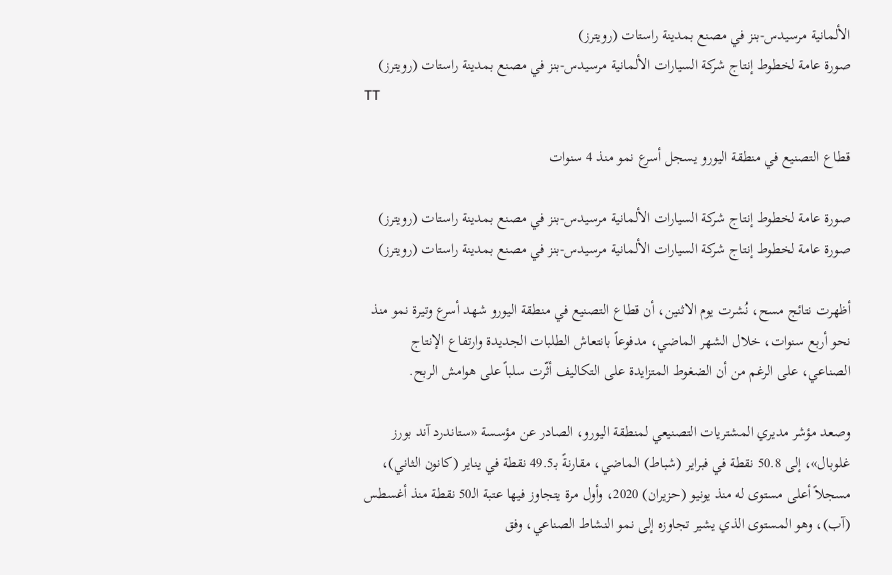الألمانية مرسيدس-بنز في مصنع بمدينة راستات (رويترز)
صورة عامة لخطوط إنتاج شركة السيارات الألمانية مرسيدس-بنز في مصنع بمدينة راستات (رويترز)
TT

قطاع التصنيع في منطقة اليورو يسجل أسرع نمو منذ 4 سنوات

صورة عامة لخطوط إنتاج شركة السيارات الألمانية مرسيدس-بنز في مصنع بمدينة راستات (رويترز)
صورة عامة لخطوط إنتاج شركة السيارات الألمانية مرسيدس-بنز في مصنع بمدينة راستات (رويترز)

أظهرت نتائج مسح، نُشرت يوم الاثنين، أن قطاع التصنيع في منطقة اليورو شهد أسرع وتيرة نمو منذ نحو أربع سنوات، خلال الشهر الماضي، مدفوعاً بانتعاش الطلبات الجديدة وارتفاع الإنتاج الصناعي، على الرغم من أن الضغوط المتزايدة على التكاليف أثّرت سلباً على هوامش الربح.

وصعد مؤشر مديري المشتريات التصنيعي لمنطقة اليورو، الصادر عن مؤسسة «ستاندرد آند بورز غلوبال»، إلى 50.8 نقطة في فبراير (شباط) الماضي، مقارنةً بـ49.5 نقطة في يناير (كانون الثاني)، مسجلاً أعلى مستوى له منذ يونيو (حزيران) 2020، وأول مرة يتجاوز فيها عتبة الـ50 نقطة منذ أغسطس (آب)، وهو المستوى الذي يشير تجاوزه إلى نمو النشاط الصناعي، وفق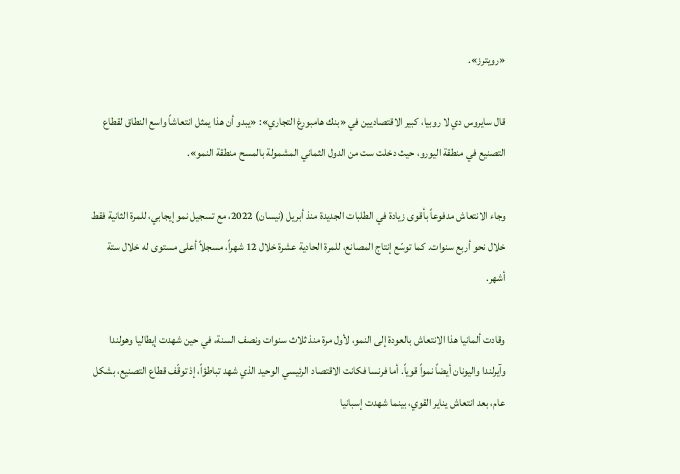«رويترز».

قال سايروس دي لا روبيا، كبير الاقتصاديين في «بنك هامبورغ التجاري»: «يبدو أن هذا يمثل انتعاشاً واسع النطاق لقطاع التصنيع في منطقة اليورو، حيث دخلت ست من الدول الثماني المشمولة بالمسح منطقة النمو».

وجاء الانتعاش مدفوعاً بأقوى زيادة في الطلبات الجديدة منذ أبريل (نيسان) 2022، مع تسجيل نمو إيجابي، للمرة الثانية فقط خلال نحو أربع سنوات. كما توسّع إنتاج المصانع، للمرة الحادية عشرة خلال 12 شهراً، مسجلاً أعلى مستوى له خلال ستة أشهر.

وقادت ألمانيا هذا الانتعاش بالعودة إلى النمو، لأول مرة منذ ثلاث سنوات ونصف السنة، في حين شهدت إيطاليا وهولندا وآيرلندا واليونان أيضاً نمواً قوياً. أما فرنسا فكانت الاقتصاد الرئيسي الوحيد الذي شهد تباطؤاً، إذ توقّف قطاع التصنيع، بشكل عام، بعد انتعاش يناير القوي، بينما شهدت إسبانيا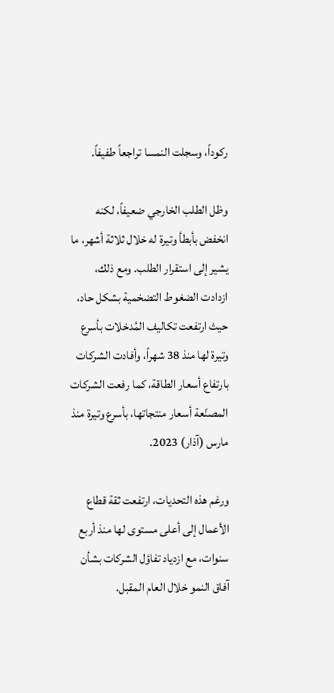ركوداً، وسجلت النمسا تراجعاً طفيفاً.

وظل الطلب الخارجي ضعيفاً، لكنه انخفض بأبطأ وتيرة له خلال ثلاثة أشهر، ما يشير إلى استقرار الطلب. ومع ذلك، ازدادت الضغوط التضخمية بشكل حاد، حيث ارتفعت تكاليف المُدخلات بأسرع وتيرة لها منذ 38 شهراً، وأفادت الشركات بارتفاع أسعار الطاقة، كما رفعت الشركات المصنّعة أسعار منتجاتها، بأسرع وتيرة منذ مارس (آذار) 2023.

ورغم هذه التحديات، ارتفعت ثقة قطاع الأعمال إلى أعلى مستوى لها منذ أربع سنوات، مع ازدياد تفاؤل الشركات بشأن آفاق النمو خلال العام المقبل.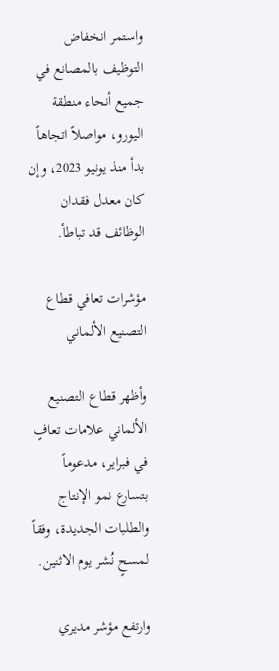واستمر انخفاض التوظيف بالمصانع في جميع أنحاء منطقة اليورو، مواصلاً اتجاهاً بدأ منذ يونيو 2023، وإن كان معدل فقدان الوظائف قد تباطأ.

مؤشرات تعافي قطاع التصنيع الألماني

وأظهر قطاع التصنيع الألماني علامات تعافٍ في فبراير، مدعوماً بتسارع نمو الإنتاج والطلبات الجديدة، وفقاً لمسحٍ نُشر يوم الاثنين.

وارتفع مؤشر مديري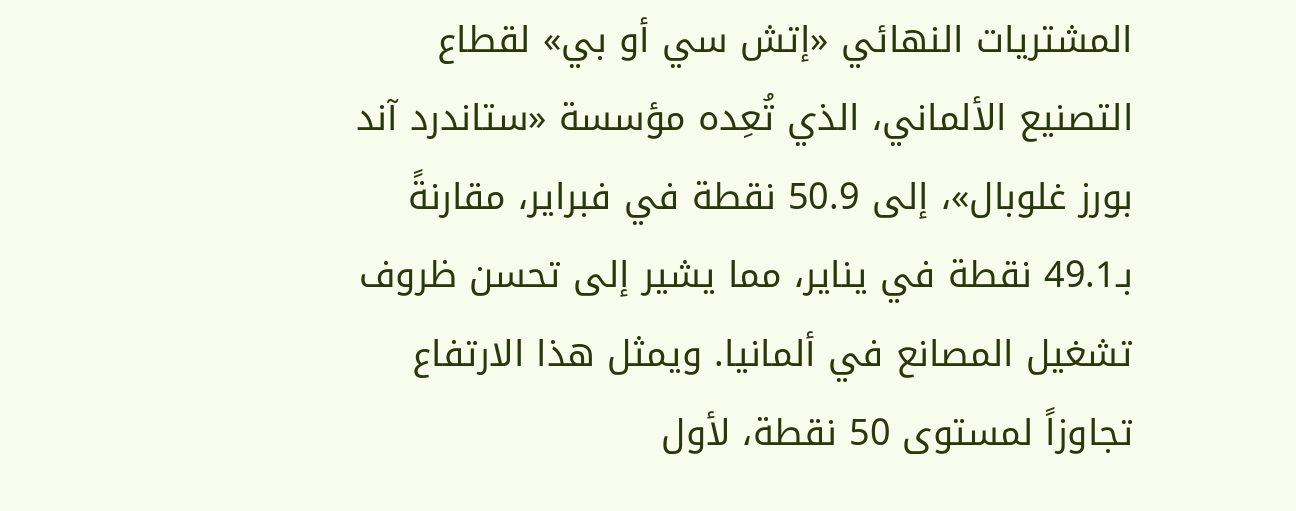المشتريات النهائي «إتش سي أو بي» لقطاع التصنيع الألماني، الذي تُعِده مؤسسة «ستاندرد آند بورز غلوبال»، إلى 50.9 نقطة في فبراير، مقارنةً بـ49.1 نقطة في يناير، مما يشير إلى تحسن ظروف تشغيل المصانع في ألمانيا. ويمثل هذا الارتفاع تجاوزاً لمستوى 50 نقطة، لأول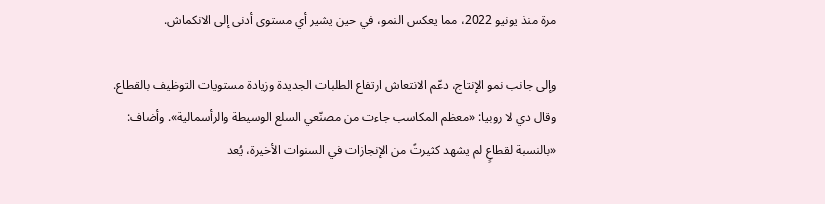مرة منذ يونيو 2022، مما يعكس النمو، في حين يشير أي مستوى أدنى إلى الانكماش.

وإلى جانب نمو الإنتاج، دعّم الانتعاش ارتفاع الطلبات الجديدة وزيادة مستويات التوظيف بالقطاع. وقال دي لا روبيا: «معظم المكاسب جاءت من مصنّعي السلع الوسيطة والرأسمالية». وأضاف: «بالنسبة لقطاعٍ لم يشهد كثيرتً من الإنجازات في السنوات الأخيرة، يُعد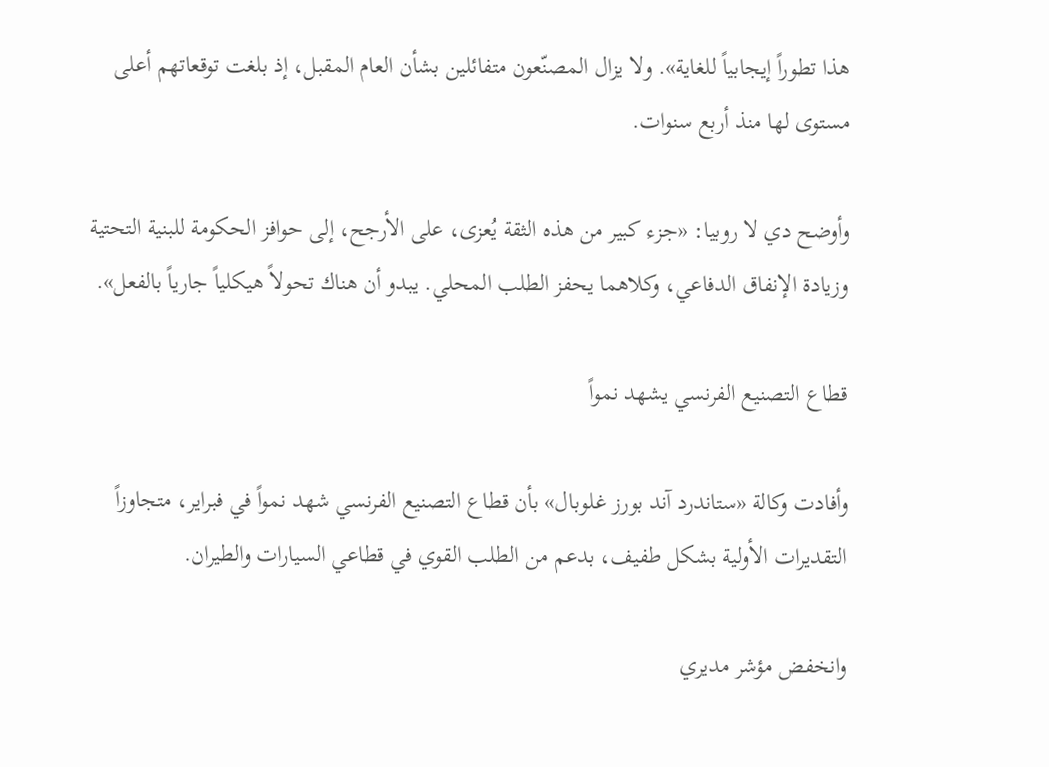هذا تطوراً إيجابياً للغاية». ولا يزال المصنّعون متفائلين بشأن العام المقبل، إذ بلغت توقعاتهم أعلى مستوى لها منذ أربع سنوات.

وأوضح دي لا روبيا: «جزء كبير من هذه الثقة يُعزى، على الأرجح، إلى حوافز الحكومة للبنية التحتية وزيادة الإنفاق الدفاعي، وكلاهما يحفز الطلب المحلي. يبدو أن هناك تحولاً هيكلياً جارياً بالفعل».

قطاع التصنيع الفرنسي يشهد نمواً

وأفادت وكالة «ستاندرد آند بورز غلوبال» بأن قطاع التصنيع الفرنسي شهد نمواً في فبراير، متجاوزاً التقديرات الأولية بشكل طفيف، بدعم من الطلب القوي في قطاعي السيارات والطيران.

وانخفض مؤشر مديري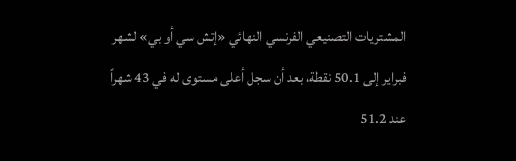المشتريات التصنيعي الفرنسي النهائي «إتش سي أو بي» لشهر فبراير إلى 50.1 نقطة، بعد أن سجل أعلى مستوى له في 43 شهراً عند 51.2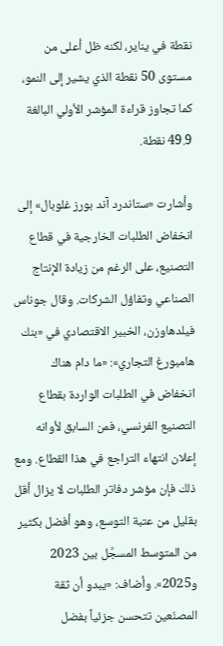نقطة في يناير، لكنه ظل أعلى من مستوى 50 نقطة الذي يشير إلى النمو، كما تجاوز قراءة المؤشر الأولي البالغة 49.9 نقطة.

وأشارت «ستاندرد آند بورز غلوبال» إلى انخفاض الطلبات الخارجية في قطاع التصنيع، على الرغم من زيادة الإنتاج الصناعي وتفاؤل الشركات. وقال جوناس فيلدهاوزن، الخبير الاقتصادي في «بنك هامبورغ التجاري»: «ما دام هناك انخفاض في الطلبات الواردة بقطاع التصنيع الفرنسي، فمن السابق لأوانه إعلان انتهاء التراجع في هذا القطاع. ومع ذلك فإن مؤشر دفاتر الطلبات لا يزال أقل بقليل من عتبة التوسع، وهو أفضل بكثير من المتوسط المسجَّل بين 2023 و2025». وأضاف: «يبدو أن ثقة المصنّعين تتحسن جزئياً بفضل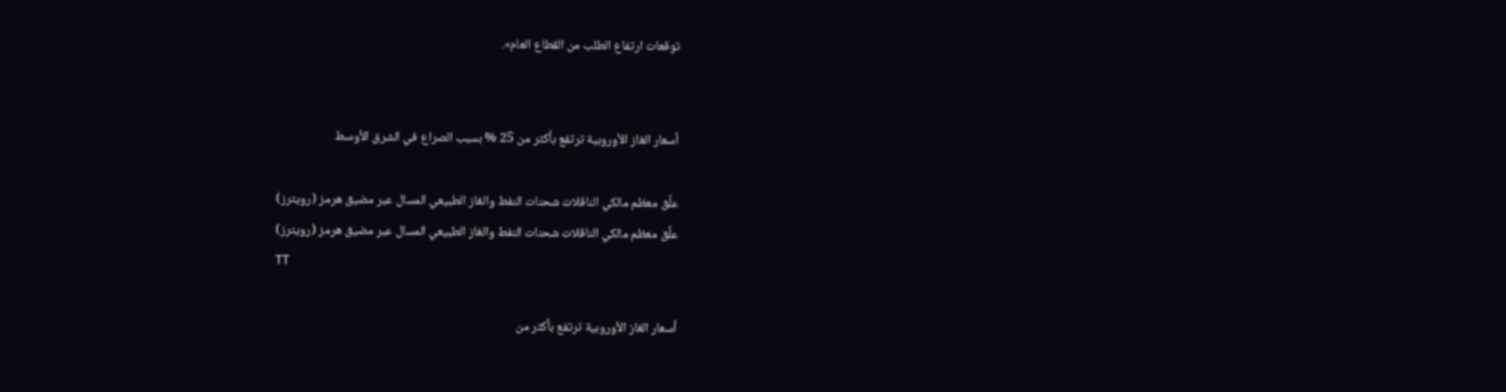توقعات ارتفاع الطلب من القطاع العام».


أسعار الغاز الأوروبية ترتفع بأكثر من 25 % بسبب الصراع في الشرق الأوسط

علَّق معظم مالكي الناقلات شحنات النفط والغاز الطبيعي المسال عبر مضيق هرمز (رويترز)
علَّق معظم مالكي الناقلات شحنات النفط والغاز الطبيعي المسال عبر مضيق هرمز (رويترز)
TT

أسعار الغاز الأوروبية ترتفع بأكثر من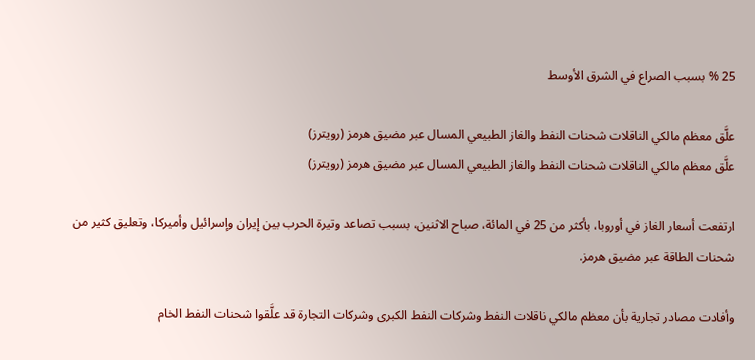25 % بسبب الصراع في الشرق الأوسط

علَّق معظم مالكي الناقلات شحنات النفط والغاز الطبيعي المسال عبر مضيق هرمز (رويترز)
علَّق معظم مالكي الناقلات شحنات النفط والغاز الطبيعي المسال عبر مضيق هرمز (رويترز)

ارتفعت أسعار الغاز في أوروبا، بأكثر من 25 في المائة، صباح الاثنين، بسبب تصاعد وتيرة الحرب بين إيران وإسرائيل وأميركا، وتعليق كثير من شحنات الطاقة عبر مضيق هرمز.

وأفادت مصادر تجارية بأن معظم مالكي ناقلات النفط وشركات النفط الكبرى وشركات التجارة قد علَّقوا شحنات النفط الخام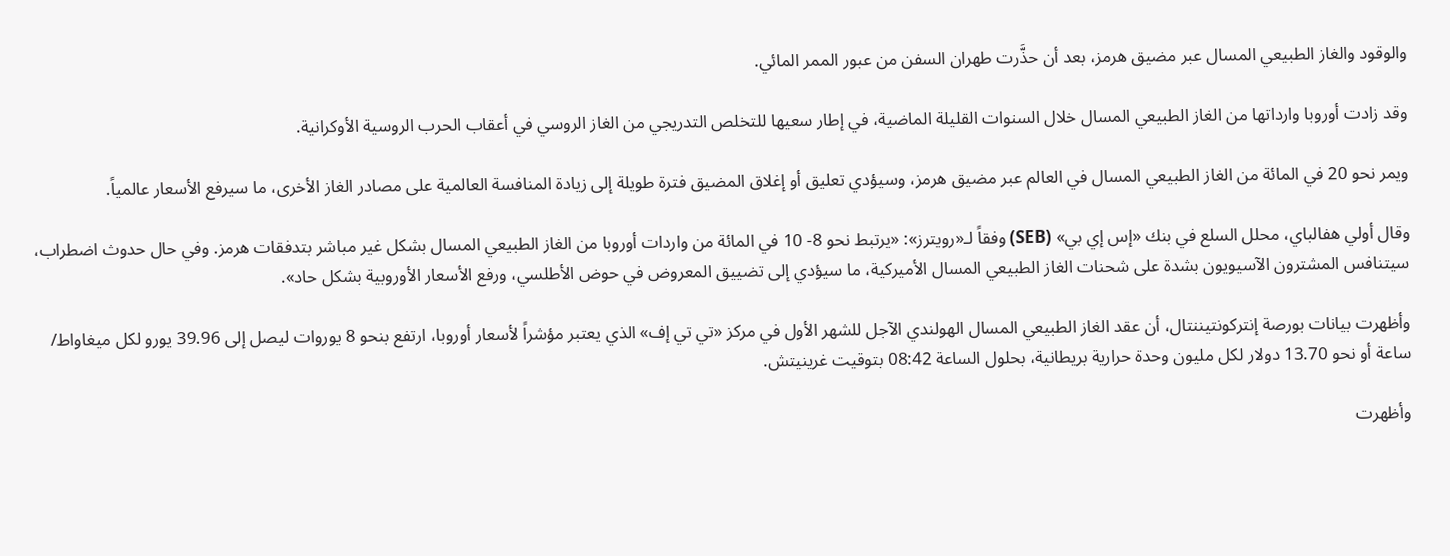والوقود والغاز الطبيعي المسال عبر مضيق هرمز، بعد أن حذَّرت طهران السفن من عبور الممر المائي.

وقد زادت أوروبا وارداتها من الغاز الطبيعي المسال خلال السنوات القليلة الماضية، في إطار سعيها للتخلص التدريجي من الغاز الروسي في أعقاب الحرب الروسية الأوكرانية.

ويمر نحو 20 في المائة من الغاز الطبيعي المسال في العالم عبر مضيق هرمز، وسيؤدي تعليق أو إغلاق المضيق فترة طويلة إلى زيادة المنافسة العالمية على مصادر الغاز الأخرى، ما سيرفع الأسعار عالمياً.

وقال أولي هفالباي، محلل السلع في بنك «إس إي بي» (SEB) وفقاً لـ«رويترز»: «يرتبط نحو 8- 10 في المائة من واردات أوروبا من الغاز الطبيعي المسال بشكل غير مباشر بتدفقات هرمز. وفي حال حدوث اضطراب، سيتنافس المشترون الآسيويون بشدة على شحنات الغاز الطبيعي المسال الأميركية، ما سيؤدي إلى تضييق المعروض في حوض الأطلسي، ورفع الأسعار الأوروبية بشكل حاد».

وأظهرت بيانات بورصة إنتركونتيننتال، أن عقد الغاز الطبيعي المسال الهولندي الآجل للشهر الأول في مركز «تي تي إف» الذي يعتبر مؤشراً لأسعار أوروبا، ارتفع بنحو 8 يوروات ليصل إلى 39.96 يورو لكل ميغاواط/ ساعة أو نحو 13.70 دولار لكل مليون وحدة حرارية بريطانية، بحلول الساعة 08:42 بتوقيت غرينيتش.

وأظهرت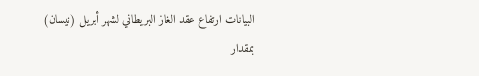البيانات ارتفاع عقد الغاز البريطاني لشهر أبريل (نيسان) بمقدار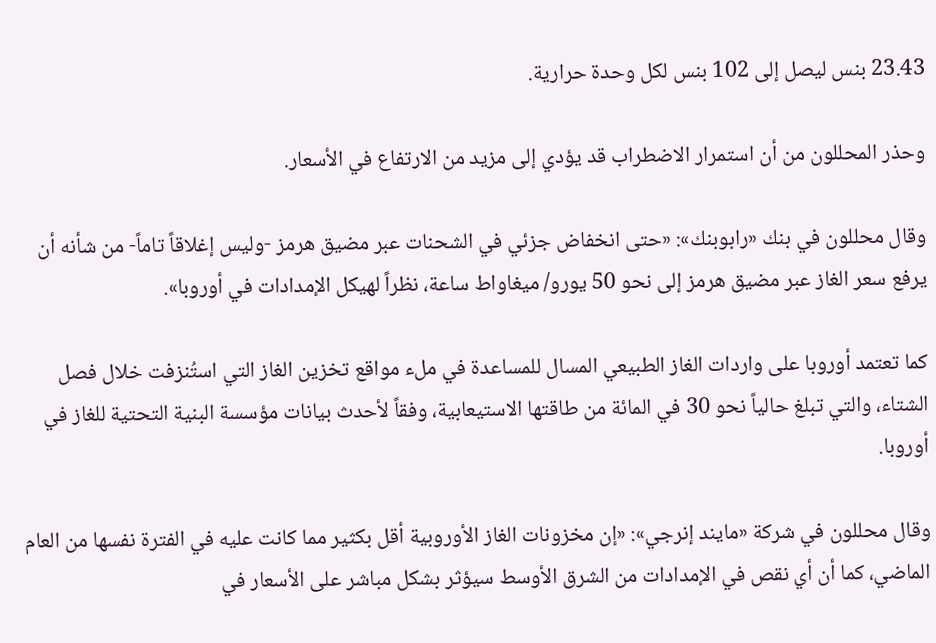23.43 بنس ليصل إلى 102 بنس لكل وحدة حرارية.

وحذر المحللون من أن استمرار الاضطراب قد يؤدي إلى مزيد من الارتفاع في الأسعار.

وقال محللون في بنك «رابوبنك»: «حتى انخفاض جزئي في الشحنات عبر مضيق هرمز -وليس إغلاقاً تاماً- من شأنه أن يرفع سعر الغاز عبر مضيق هرمز إلى نحو 50 يورو/ ميغاواط ساعة، نظراً لهيكل الإمدادات في أوروبا».

كما تعتمد أوروبا على واردات الغاز الطبيعي المسال للمساعدة في ملء مواقع تخزين الغاز التي استُنزفت خلال فصل الشتاء، والتي تبلغ حالياً نحو 30 في المائة من طاقتها الاستيعابية، وفقاً لأحدث بيانات مؤسسة البنية التحتية للغاز في أوروبا.

وقال محللون في شركة «مايند إنرجي»: «إن مخزونات الغاز الأوروبية أقل بكثير مما كانت عليه في الفترة نفسها من العام الماضي، كما أن أي نقص في الإمدادات من الشرق الأوسط سيؤثر بشكل مباشر على الأسعار في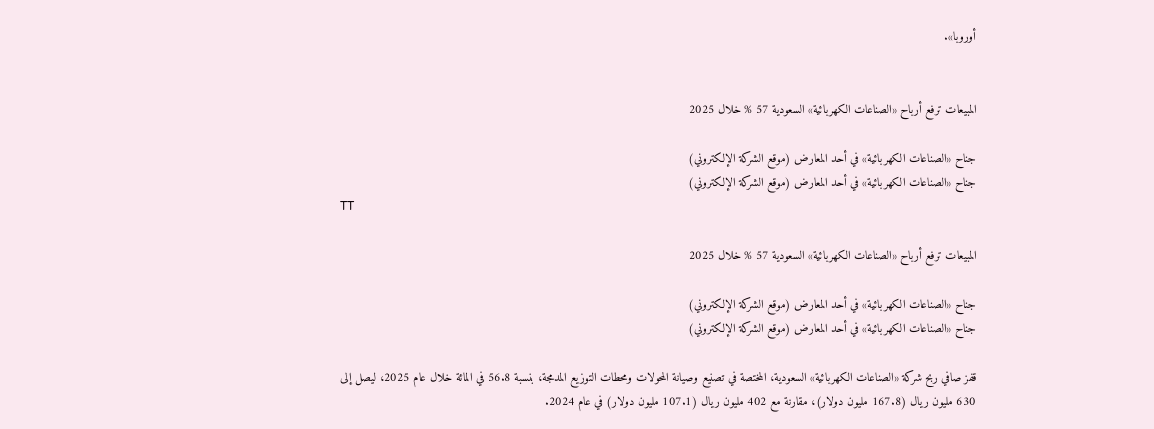أوروبا».


المبيعات ترفع أرباح «الصناعات الكهربائية» السعودية 57 % خلال 2025

جناح «الصناعات الكهربائية» في أحد المعارض (موقع الشركة الإلكتروني)
جناح «الصناعات الكهربائية» في أحد المعارض (موقع الشركة الإلكتروني)
TT

المبيعات ترفع أرباح «الصناعات الكهربائية» السعودية 57 % خلال 2025

جناح «الصناعات الكهربائية» في أحد المعارض (موقع الشركة الإلكتروني)
جناح «الصناعات الكهربائية» في أحد المعارض (موقع الشركة الإلكتروني)

قفز صافي ربح شركة «الصناعات الكهربائية» السعودية، المختصة في تصنيع وصيانة المحولات ومحطات التوزيع المدمجة، بنسبة 56.8 في المائة خلال عام 2025، ليصل إلى 630 مليون ريال (167.8 مليون دولار)، مقارنة مع 402 مليون ريال (107.1 مليون دولار) في عام 2024.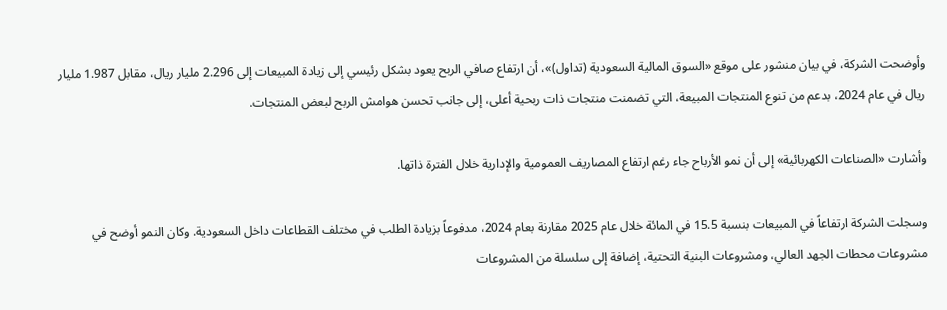وأوضحت الشركة، في بيان منشور على موقع «السوق المالية السعودية (تداول)»، أن ارتفاع صافي الربح يعود بشكل رئيسي إلى زيادة المبيعات إلى 2.296 مليار ريال، مقابل 1.987 مليار ريال في عام 2024، بدعم من تنوع المنتجات المبيعة، التي تضمنت منتجات ذات ربحية أعلى، إلى جانب تحسن هوامش الربح لبعض المنتجات.

وأشارت «الصناعات الكهربائية» إلى أن نمو الأرباح جاء رغم ارتفاع المصاريف العمومية والإدارية خلال الفترة ذاتها.

وسجلت الشركة ارتفاعاً في المبيعات بنسبة 15.5 في المائة خلال عام 2025 مقارنة بعام 2024، مدفوعاً بزيادة الطلب في مختلف القطاعات داخل السعودية. وكان النمو أوضح في مشروعات محطات الجهد العالي، ومشروعات البنية التحتية، إضافة إلى سلسلة من المشروعات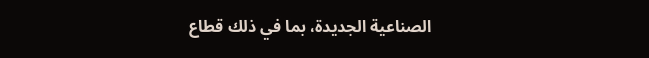الصناعية الجديدة، بما في ذلك قطاع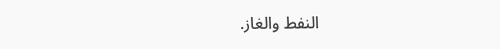النفط والغاز.